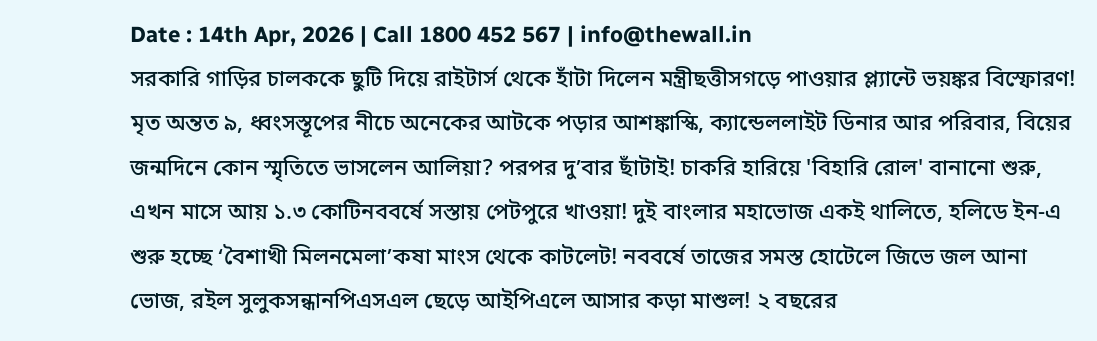Date : 14th Apr, 2026 | Call 1800 452 567 | info@thewall.in
সরকারি গাড়ির চালককে ছুটি দিয়ে রাইটার্স থেকে হাঁটা দিলেন মন্ত্রীছত্তীসগড়ে পাওয়ার প্ল্যান্টে ভয়ঙ্কর বিস্ফোরণ! মৃত অন্তত ৯, ধ্বংসস্তূপের নীচে অনেকের আটকে পড়ার আশঙ্কাস্কি, ক্যান্ডেললাইট ডিনার আর পরিবার, বিয়ের জন্মদিনে কোন স্মৃতিতে ভাসলেন আলিয়া? পরপর দু’বার ছাঁটাই! চাকরি হারিয়ে 'বিহারি রোল' বানানো শুরু, এখন মাসে আয় ১.৩ কোটিনববর্ষে সস্তায় পেটপুরে খাওয়া! দুই বাংলার মহাভোজ একই থালিতে, হলিডে ইন-এ শুরু হচ্ছে ‘বৈশাখী মিলনমেলা’কষা মাংস থেকে কাটলেট! নববর্ষে তাজের সমস্ত হোটেলে জিভে জল আনা ভোজ, রইল সুলুকসন্ধানপিএসএল ছেড়ে আইপিএলে আসার কড়া মাশুল! ২ বছরের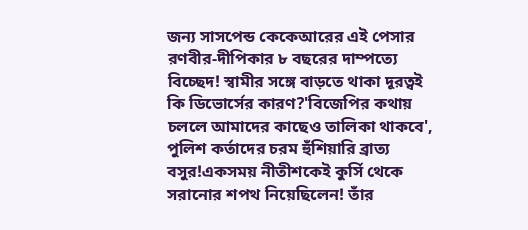জন্য সাসপেন্ড কেকেআরের এই পেসার রণবীর-দীপিকার ৮ বছরের দাম্পত্যে বিচ্ছেদ! স্বামীর সঙ্গে বাড়তে থাকা দূরত্বই কি ডিভোর্সের কারণ?'বিজেপির কথায় চললে আমাদের কাছেও তালিকা থাকবে', পুলিশ কর্তাদের চরম হুঁশিয়ারি ব্রাত্য বসুর!একসময় নীতীশকেই কুর্সি থেকে সরানোর শপথ নিয়েছিলেন! তাঁর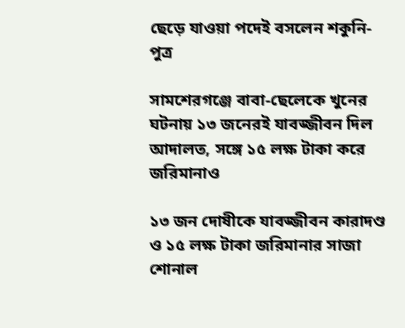ছেড়ে যাওয়া পদেই বসলেন শকুনি-পুত্র

সামশেরগঞ্জে বাবা-ছেলেকে খুনের ঘটনায় ১৩ জনেরই যাবজ্জীবন দিল আদালত, সঙ্গে ১৫ লক্ষ টাকা করে জরিমানাও

১৩ জন দোষীকে যাবজ্জীবন কারাদণ্ড ও ১৫ লক্ষ টাকা জরিমানার সাজা শোনাল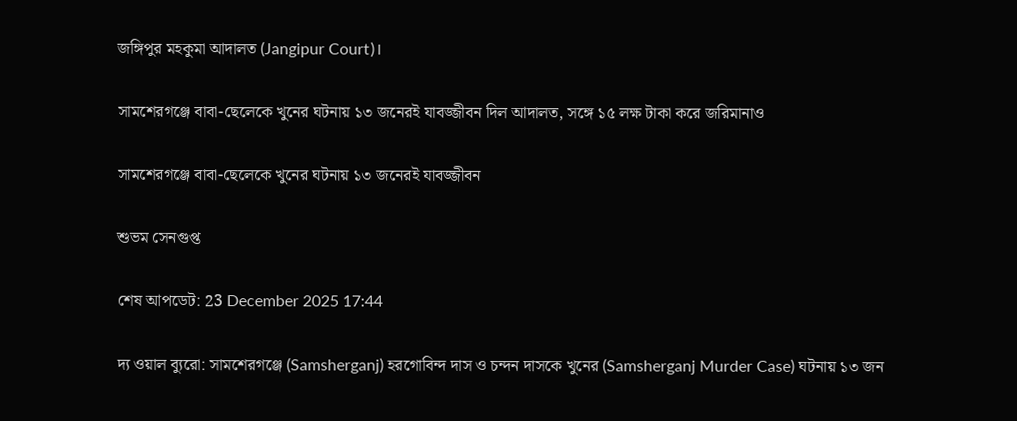জঙ্গিপুর মহকুমা আদালত (Jangipur Court)।

সামশেরগঞ্জে বাবা-ছেলেকে খুনের ঘটনায় ১৩ জনেরই যাবজ্জীবন দিল আদালত, সঙ্গে ১৫ লক্ষ টাকা করে জরিমানাও

সামশেরগঞ্জে বাবা-ছেলেকে খুনের ঘটনায় ১৩ জনেরই যাবজ্জীবন

শুভম সেনগুপ্ত

শেষ আপডেট: 23 December 2025 17:44

দ্য ওয়াল ব্যুরো: সামশেরগঞ্জে (Samsherganj) হরগোবিন্দ দাস ও চন্দন দাসকে খুনের (Samsherganj Murder Case) ঘটনায় ১৩ জন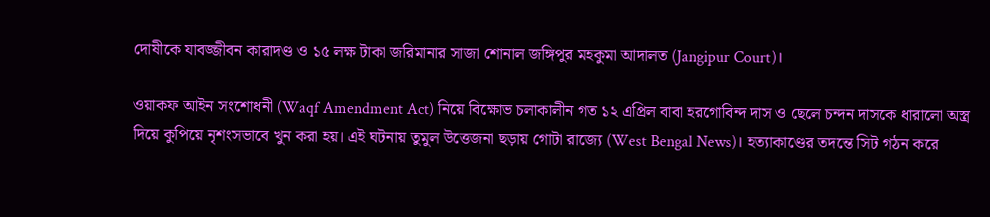দোষীকে যাবজ্জীবন কারাদণ্ড ও ১৫ লক্ষ টাকা জরিমানার সাজা শোনাল জঙ্গিপুর মহকুমা আদালত (Jangipur Court)।

ওয়াকফ আইন সংশোধনী (Waqf Amendment Act) নিয়ে বিক্ষোভ চলাকালীন গত ১২ এপ্রিল বাবা হরগোবিন্দ দাস ও ছেলে চন্দন দাসকে ধারালো অস্ত্র দিয়ে কুপিয়ে নৃশংসভাবে খুন করা হয়। এই ঘটনায় তুমুল উত্তেজনা ছড়ায় গোটা রাজ্যে (West Bengal News)। হত্যাকাণ্ডের তদন্তে সিট গঠন করে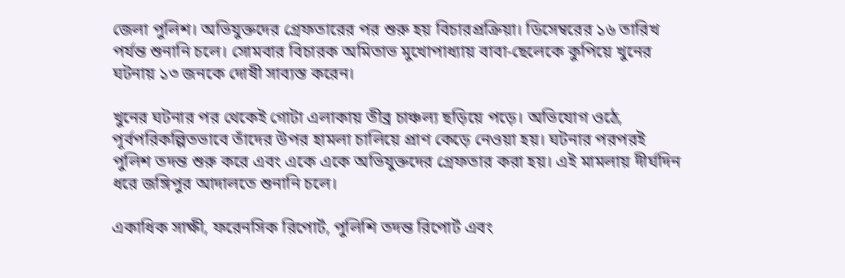জেলা পুলিশ। অভিযুক্তদের গ্রেফতারের পর শুরু হয় বিচারপ্রক্রিয়া। ডিসেম্বরের ১৬ তারিখ পর্যন্ত শুনানি চলে। সোমবার বিচারক অমিতাভ মুখোপাধ্যায় বাবা-ছেলেকে কুপিয়ে খুনের ঘটনায় ১৩ জনকে দোষী সাব্যস্ত করেন।

খুনের ঘটনার পর থেকেই গোটা এলাকায় তীব্র চাঞ্চল্য ছড়িয়ে পড়ে। অভিযোগ ওঠে, পূর্বপরিকল্পিতভাবে তাঁদের উপর হামলা চালিয়ে প্রাণ কেড়ে নেওয়া হয়। ঘটনার পরপরই পুলিশ তদন্ত শুরু করে এবং একে একে অভিযুক্তদের গ্রেফতার করা হয়। এই মামলায় দীর্ঘদিন ধরে জঙ্গিপুর আদালতে শুনানি চলে।

একাধিক সাক্ষী, ফরেনসিক রিপোর্ট, পুলিশি তদন্ত রিপোর্ট এবং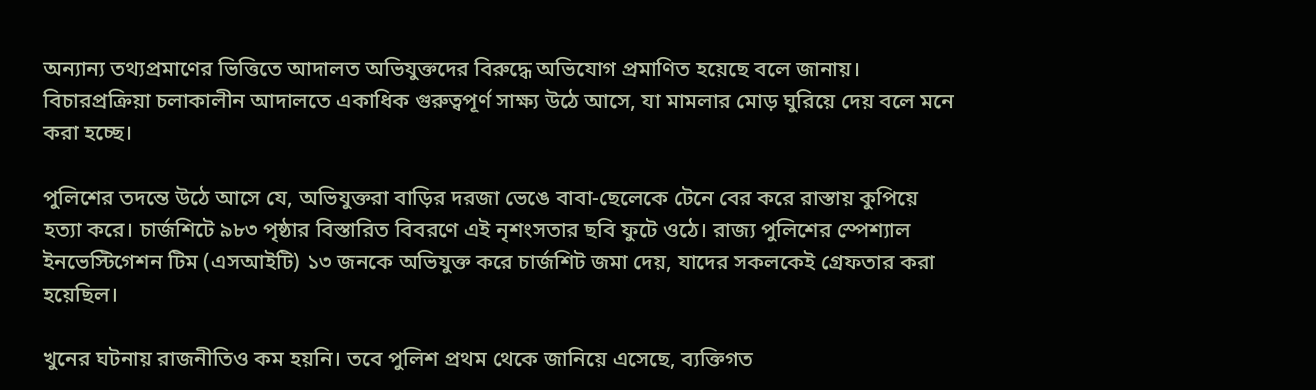অন্যান্য তথ্যপ্রমাণের ভিত্তিতে আদালত অভিযুক্তদের বিরুদ্ধে অভিযোগ প্রমাণিত হয়েছে বলে জানায়। বিচারপ্রক্রিয়া চলাকালীন আদালতে একাধিক গুরুত্বপূর্ণ সাক্ষ্য উঠে আসে, যা মামলার মোড় ঘুরিয়ে দেয় বলে মনে করা হচ্ছে।

পুলিশের তদন্তে উঠে আসে যে, অভিযুক্তরা বাড়ির দরজা ভেঙে বাবা-ছেলেকে টেনে বের করে রাস্তায় কুপিয়ে হত্যা করে। চার্জশিটে ৯৮৩ পৃষ্ঠার বিস্তারিত বিবরণে এই নৃশংসতার ছবি ফুটে ওঠে। রাজ্য পুলিশের স্পেশ্যাল ইনভেস্টিগেশন টিম (এসআইটি) ১৩ জনকে অভিযুক্ত করে চার্জশিট জমা দেয়, যাদের সকলকেই গ্রেফতার করা হয়েছিল।

খুনের ঘটনায় রাজনীতিও কম হয়নি। তবে পুলিশ প্রথম থেকে জানিয়ে এসেছে, ব্যক্তিগত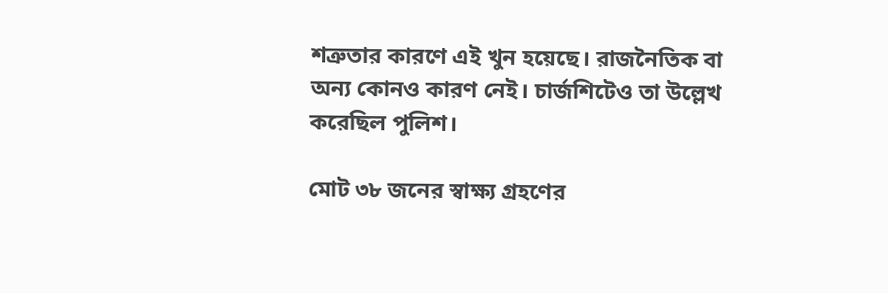শত্রুতার কারণে এই খুন হয়েছে। রাজনৈতিক বা অন্য কোনও কারণ নেই। চার্জশিটেও তা উল্লেখ করেছিল পুলিশ।

মোট ৩৮ জনের স্বাক্ষ্য গ্রহণের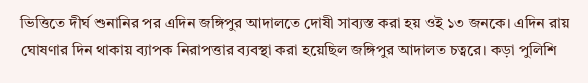ভিত্তিতে দীর্ঘ শুনানির পর এদিন জঙ্গিপুর আদালতে দোষী সাব্যস্ত করা হয় ওই ১৩ জনকে। এদিন রায় ঘোষণার দিন থাকায় ব্যাপক নিরাপত্তার ব্যবস্থা করা হয়েছিল জঙ্গিপুর আদালত চত্বরে। কড়া পুলিশি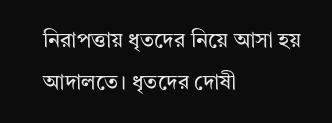নিরাপত্তায় ধৃতদের নিয়ে আসা হয় আদালতে। ধৃতদের দোষী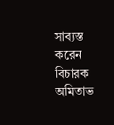সাব্যস্ত করেন বিচারক অমিতাভ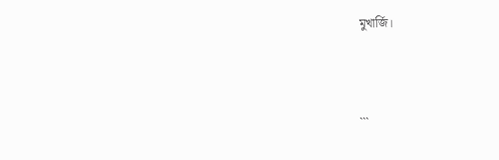মুখার্জি।



```